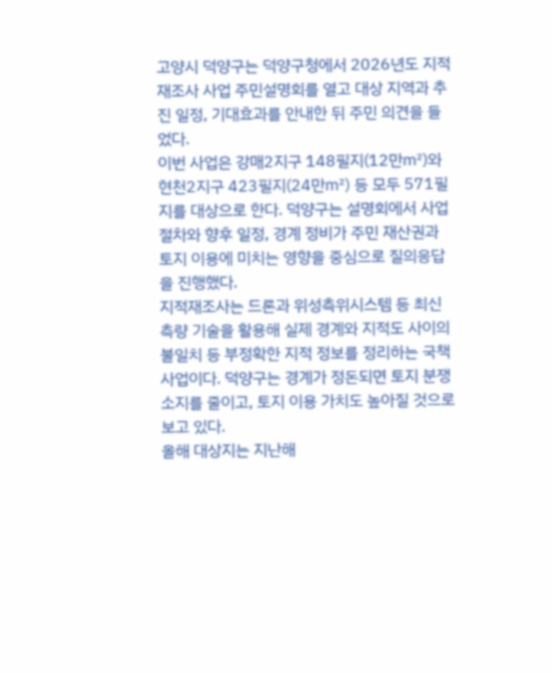고양시 덕양구는 덕양구청에서 2026년도 지적재조사 사업 주민설명회를 열고 대상 지역과 추진 일정, 기대효과를 안내한 뒤 주민 의견을 들었다.
이번 사업은 강매2지구 148필지(12만㎡)와 현천2지구 423필지(24만㎡) 등 모두 571필지를 대상으로 한다. 덕양구는 설명회에서 사업 절차와 향후 일정, 경계 정비가 주민 재산권과 토지 이용에 미치는 영향을 중심으로 질의응답을 진행했다.
지적재조사는 드론과 위성측위시스템 등 최신 측량 기술을 활용해 실제 경계와 지적도 사이의 불일치 등 부정확한 지적 정보를 정리하는 국책사업이다. 덕양구는 경계가 정돈되면 토지 분쟁 소지를 줄이고, 토지 이용 가치도 높아질 것으로 보고 있다.
올해 대상지는 지난해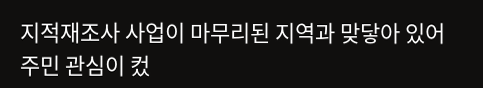지적재조사 사업이 마무리된 지역과 맞닿아 있어 주민 관심이 컸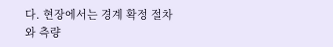다. 현장에서는 경계 확정 절차와 측량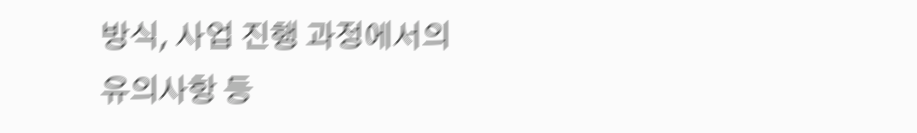방식, 사업 진행 과정에서의 유의사항 등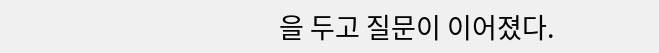을 두고 질문이 이어졌다.